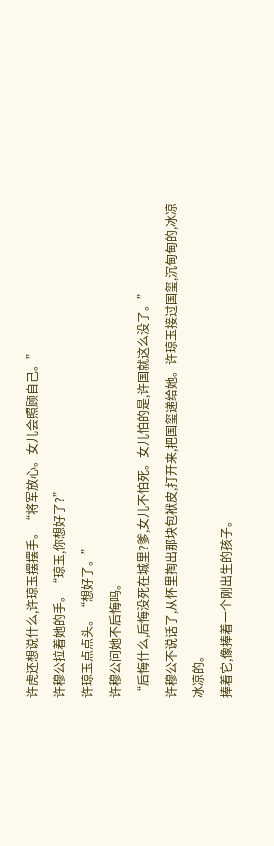许虎还想说什么,许琼玉摆摆手。“将军放心。女儿会照顾自己。”
许穆公拉着她的手。“琼玉,你想好了?”
许琼玉点点头。“想好了。”
许穆公问她不后悔吗。
“后悔什么,后悔没死在城里?爹,女儿不怕死。女儿怕的是,许国就这么没了。”
许穆公不说话了,从怀里掏出那块包袱皮,打开来,把国玺递给她。许琼玉接过国玺,沉甸甸的,冰凉冰凉的。
捧着它,像捧着一个刚出生的孩子。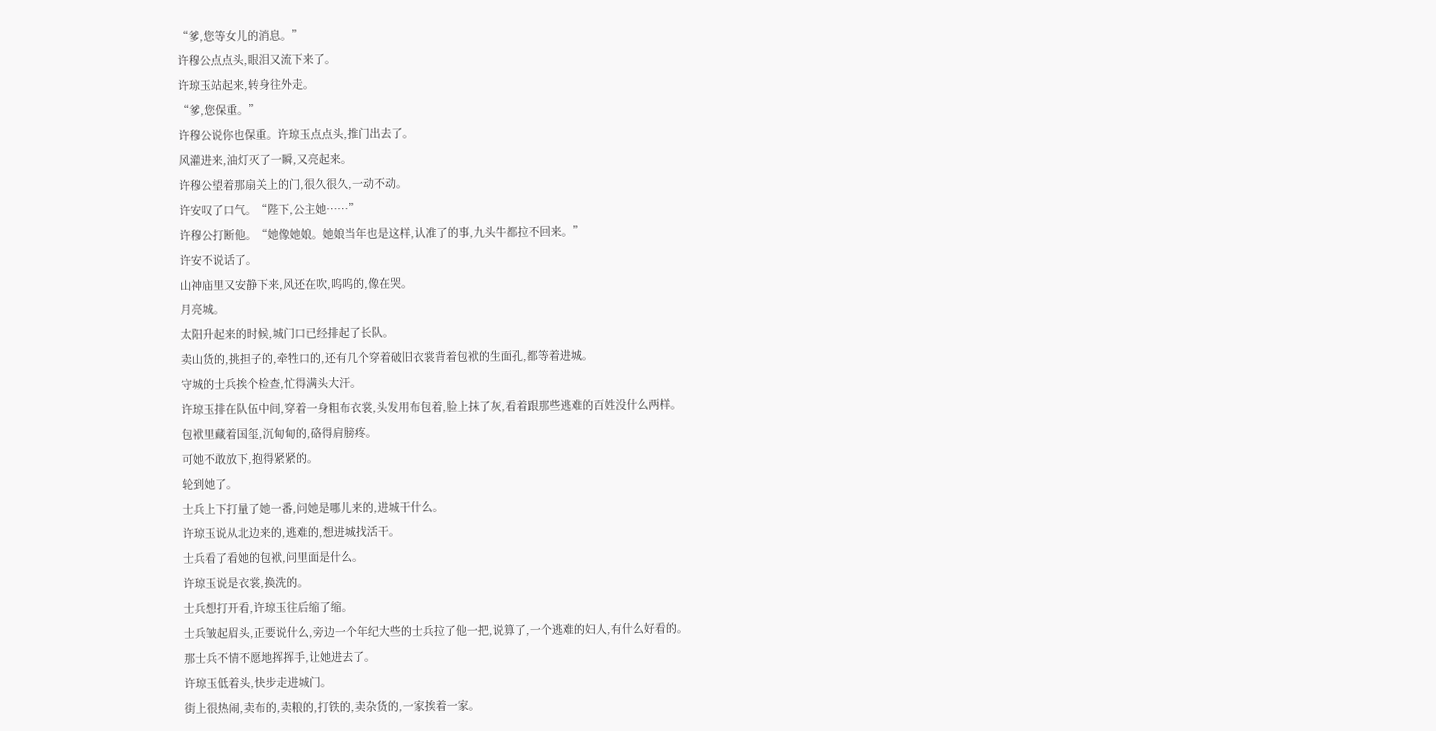“爹,您等女儿的消息。”
许穆公点点头,眼泪又流下来了。
许琼玉站起来,转身往外走。
“爹,您保重。”
许穆公说你也保重。许琼玉点点头,推门出去了。
风灌进来,油灯灭了一瞬,又亮起来。
许穆公望着那扇关上的门,很久很久,一动不动。
许安叹了口气。“陛下,公主她……”
许穆公打断他。“她像她娘。她娘当年也是这样,认准了的事,九头牛都拉不回来。”
许安不说话了。
山神庙里又安静下来,风还在吹,呜呜的,像在哭。
月亮城。
太阳升起来的时候,城门口已经排起了长队。
卖山货的,挑担子的,牵牲口的,还有几个穿着破旧衣裳背着包袱的生面孔,都等着进城。
守城的士兵挨个检查,忙得满头大汗。
许琼玉排在队伍中间,穿着一身粗布衣裳,头发用布包着,脸上抹了灰,看着跟那些逃难的百姓没什么两样。
包袱里藏着国玺,沉甸甸的,硌得肩膀疼。
可她不敢放下,抱得紧紧的。
轮到她了。
士兵上下打量了她一番,问她是哪儿来的,进城干什么。
许琼玉说从北边来的,逃难的,想进城找活干。
士兵看了看她的包袱,问里面是什么。
许琼玉说是衣裳,换洗的。
士兵想打开看,许琼玉往后缩了缩。
士兵皱起眉头,正要说什么,旁边一个年纪大些的士兵拉了他一把,说算了,一个逃难的妇人,有什么好看的。
那士兵不情不愿地挥挥手,让她进去了。
许琼玉低着头,快步走进城门。
街上很热闹,卖布的,卖粮的,打铁的,卖杂货的,一家挨着一家。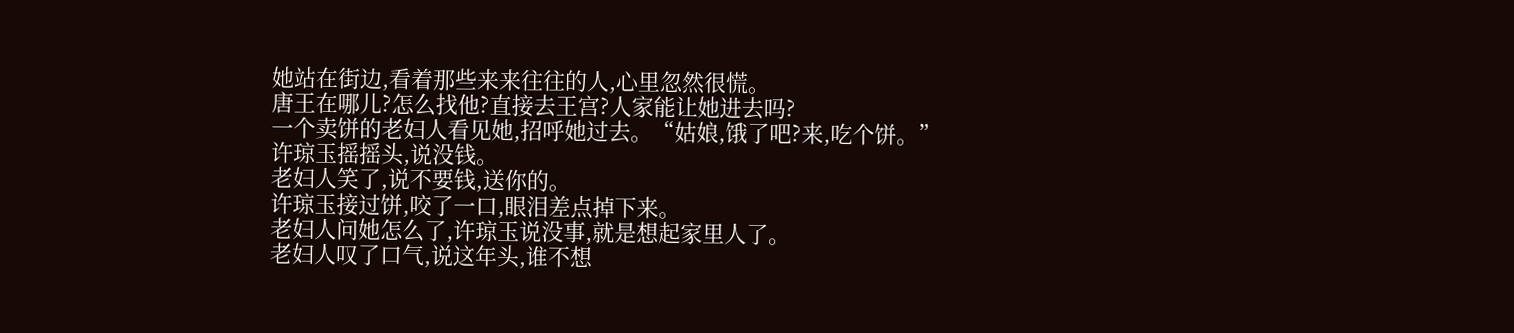她站在街边,看着那些来来往往的人,心里忽然很慌。
唐王在哪儿?怎么找他?直接去王宫?人家能让她进去吗?
一个卖饼的老妇人看见她,招呼她过去。“姑娘,饿了吧?来,吃个饼。”
许琼玉摇摇头,说没钱。
老妇人笑了,说不要钱,送你的。
许琼玉接过饼,咬了一口,眼泪差点掉下来。
老妇人问她怎么了,许琼玉说没事,就是想起家里人了。
老妇人叹了口气,说这年头,谁不想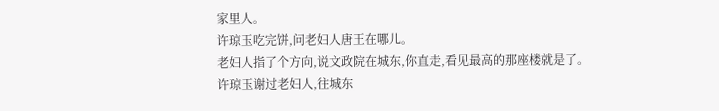家里人。
许琼玉吃完饼,问老妇人唐王在哪儿。
老妇人指了个方向,说文政院在城东,你直走,看见最高的那座楼就是了。
许琼玉谢过老妇人,往城东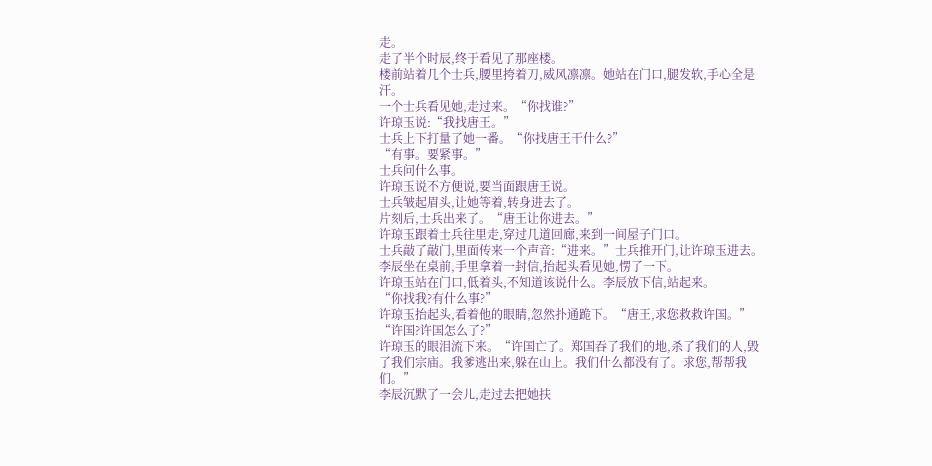走。
走了半个时辰,终于看见了那座楼。
楼前站着几个士兵,腰里挎着刀,威风凛凛。她站在门口,腿发软,手心全是汗。
一个士兵看见她,走过来。“你找谁?”
许琼玉说:“我找唐王。”
士兵上下打量了她一番。“你找唐王干什么?”
“有事。要紧事。”
士兵问什么事。
许琼玉说不方便说,要当面跟唐王说。
士兵皱起眉头,让她等着,转身进去了。
片刻后,士兵出来了。“唐王让你进去。”
许琼玉跟着士兵往里走,穿过几道回廊,来到一间屋子门口。
士兵敲了敲门,里面传来一个声音:“进来。”士兵推开门,让许琼玉进去。
李辰坐在桌前,手里拿着一封信,抬起头看见她,愣了一下。
许琼玉站在门口,低着头,不知道该说什么。李辰放下信,站起来。
“你找我?有什么事?”
许琼玉抬起头,看着他的眼睛,忽然扑通跪下。“唐王,求您救救许国。”
“许国?许国怎么了?”
许琼玉的眼泪流下来。“许国亡了。郑国吞了我们的地,杀了我们的人,毁了我们宗庙。我爹逃出来,躲在山上。我们什么都没有了。求您,帮帮我们。”
李辰沉默了一会儿,走过去把她扶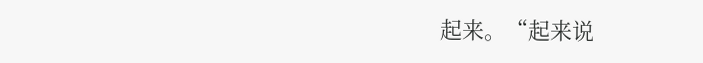起来。“起来说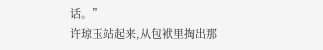话。”
许琼玉站起来,从包袱里掏出那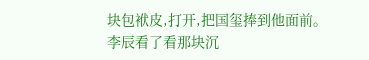块包袱皮,打开,把国玺捧到他面前。
李辰看了看那块沉